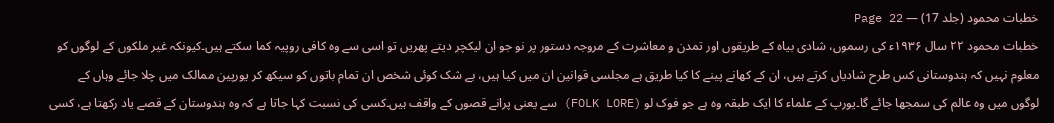خطبات محمود (جلد 17) — Page 22
خطبات محمود ۲۲ سال ۱۹۳۶ء کی رسموں، شادی بیاہ کے طریقوں اور تمدن و معاشرت کے مروجہ دستور پر نو جو ان لیکچر دیتے پھریں تو اسی سے وہ کافی روپیہ کما سکتے ہیں۔کیونکہ غیر ملکوں کے لوگوں کو معلوم نہیں کہ ہندوستانی کس طرح شادیاں کرتے ہیں، ان کے کھانے پینے کا کیا طریق ہے مجلسی قوانین ان میں کیا ہیں، بے شک کوئی شخص ان تمام باتوں کو سیکھ کر یورپین ممالک میں چلا جائے وہاں کے لوگوں میں وہ عالم کی سمجھا جائے گا۔یورپ کے علماء کا ایک طبقہ وہ ہے جو فوک لو (FOLK LORE) سے یعنی پرانے قصوں کے واقف ہیں۔کسی کی نسبت کہا جاتا ہے کہ وہ ہندوستان کے قصے یاد رکھتا ہے، کسی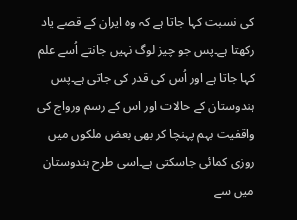کی نسبت کہا جاتا ہے کہ وہ ایران کے قصے یاد رکھتا ہے۔پس جو چیز لوگ نہیں جانتے اُسے علم کہا جاتا ہے اور اُس کی قدر کی جاتی ہے۔پس ہندوستان کے حالات اور اس کے رسم ورواج کی واقفیت بہم پہنچا کر بھی بعض ملکوں میں روزی کمائی جاسکتی ہے۔اسی طرح ہندوستان میں سے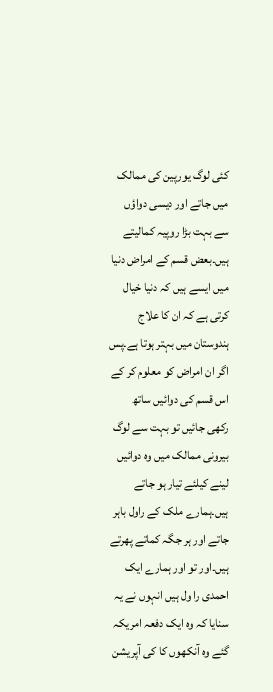کئی لوگ یورپین کی ممالک میں جاتے اور دیسی دواؤں سے بہت بڑا روپیہ کمالیتے ہیں۔بعض قسم کے امراض دنیا میں ایسے ہیں کہ دنیا خیال کرتی ہے کہ ان کا علاج ہندوستان میں بہتر ہوتا ہے۔پس اگر ان امراض کو معلوم کر کے اس قسم کی دوائیں ساتھ رکھی جائیں تو بہت سے لوگ بیرونی ممالک میں وہ دوائیں لینے کیلئے تیار ہو جاتے ہیں۔ہمارے ملک کے راول باہر جاتے اور ہر جگہ کماتے پھرتے ہیں۔اور تو اور ہمارے ایک احمدی را ول ہیں انہوں نے یہ سنایا کہ وہ ایک دفعہ امریکہ گئے وہ آنکھوں کا کی آپریشن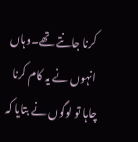کرنا جانتے تھے۔وہاں انہوں نے یہ کام کرنا چاہا تو لوگوں نے بتایا کہ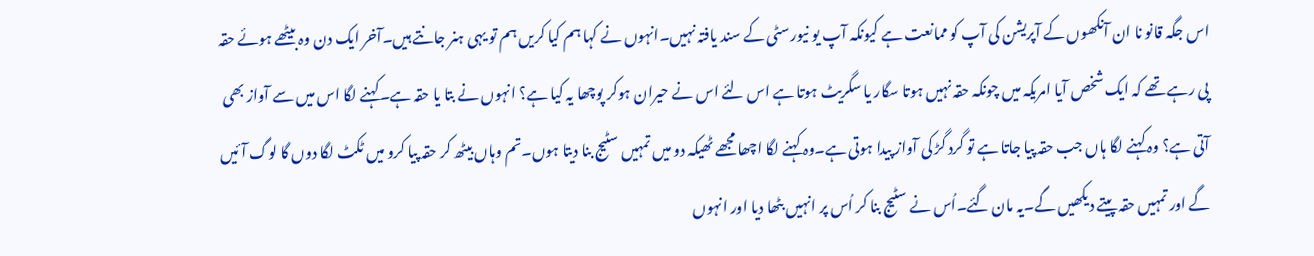اس جگہ قانو نا ان آنکھوں کے آپریشن کی آپ کو ممانعت ہے کیونکہ آپ یو نیورسٹی کے سند یافتہ نہیں۔انہوں نے کہا ہم کیا کریں ہم تو یہی ہنر جانتے ہیں۔آخر ایک دن وہ بیٹھے ہوئے حقہ پی رہے تھے کہ ایک شخص آیا امریکہ میں چونکہ حقہ نہیں ہوتا سگار یا سگریٹ ہوتا ہے اس لئے اس نے حیران ہوکر پوچھا یہ کیا ہے؟ انہوں نے بتا یا حقہ ہے۔کہنے لگا اس میں سے آواز بھی آتی ہے؟ وہ کہنے لگا ہاں جب حقہ پیا جاتا ہے تو گرد گڑ کی آواز پیدا ہوتی ہے۔وہ کہنے لگا اچھا مجھے ٹھیکہ دو میں تمہیں سٹیج بنا دیتا ہوں۔تم وہاں بیٹھ کر حقہ پیا کرو میں ٹکٹ لگا دوں گا لوگ آئیں گے اور تمہیں حقہ پیتے دیکھیں گے۔یہ مان گئے۔اُس نے سٹیج بنا کر اُس پر انہیں بٹھا دیا اور انہوں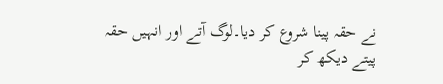نے حقہ پینا شروع کر دیا۔لوگ آتے اور انہیں حقہ پیتے دیکھ کر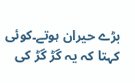بڑے حیران ہوتے۔کوئی کہتا کہ یہ گڑ گڑ کی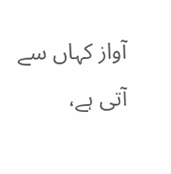آواز کہاں سے آتی ہے،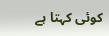کوئی کہتا ہے